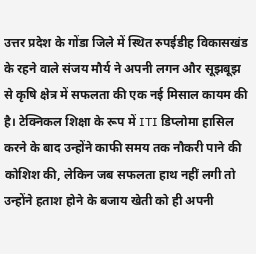उत्तर प्रदेश के गोंडा जिले में स्थित रुपईडीह विकासखंड के रहने वाले संजय मौर्य ने अपनी लगन और सूझबूझ से कृषि क्षेत्र में सफलता की एक नई मिसाल कायम की है। टेक्निकल शिक्षा के रूप में ITI डिप्लोमा हासिल करने के बाद उन्होंने काफी समय तक नौकरी पाने की कोशिश की, लेकिन जब सफलता हाथ नहीं लगी तो उन्होंने हताश होने के बजाय खेती को ही अपनी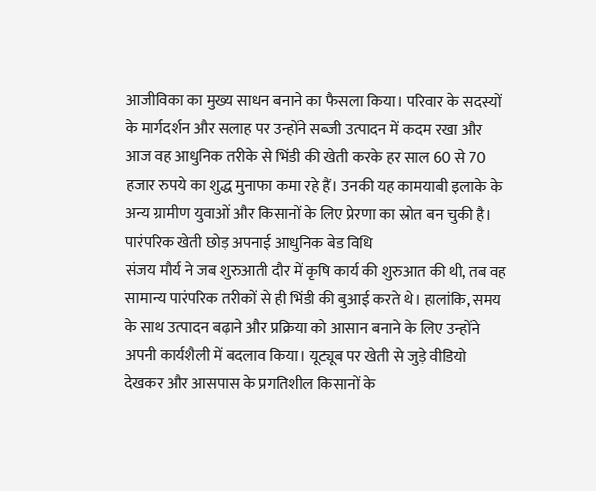आजीविका का मुख्य साधन बनाने का फैसला किया। परिवार के सदस्यों के मार्गदर्शन और सलाह पर उन्होंने सब्जी उत्पादन में कदम रखा और आज वह आधुनिक तरीके से भिंडी की खेती करके हर साल 60 से 70 हजार रुपये का शुद्ध मुनाफा कमा रहे हैं। उनकी यह कामयाबी इलाके के अन्य ग्रामीण युवाओं और किसानों के लिए प्रेरणा का स्रोत बन चुकी है।
पारंपरिक खेती छोड़ अपनाई आधुनिक बेड विधि
संजय मौर्य ने जब शुरुआती दौर में कृषि कार्य की शुरुआत की थी, तब वह सामान्य पारंपरिक तरीकों से ही भिंडी की बुआई करते थे। हालांकि, समय के साथ उत्पादन बढ़ाने और प्रक्रिया को आसान बनाने के लिए उन्होंने अपनी कार्यशैली में बदलाव किया। यूट्यूब पर खेती से जुड़े वीडियो देखकर और आसपास के प्रगतिशील किसानों के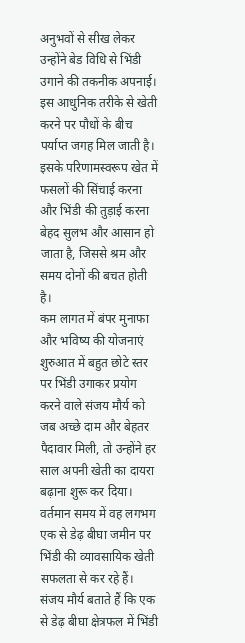अनुभवों से सीख लेकर उन्होंने बेड विधि से भिंडी उगाने की तकनीक अपनाई। इस आधुनिक तरीके से खेती करने पर पौधों के बीच पर्याप्त जगह मिल जाती है। इसके परिणामस्वरूप खेत में फसलों की सिंचाई करना और भिंडी की तुड़ाई करना बेहद सुलभ और आसान हो जाता है, जिससे श्रम और समय दोनों की बचत होती है।
कम लागत में बंपर मुनाफा और भविष्य की योजनाएं
शुरुआत में बहुत छोटे स्तर पर भिंडी उगाकर प्रयोग करने वाले संजय मौर्य को जब अच्छे दाम और बेहतर पैदावार मिली, तो उन्होंने हर साल अपनी खेती का दायरा बढ़ाना शुरू कर दिया। वर्तमान समय में वह लगभग एक से डेढ़ बीघा जमीन पर भिंडी की व्यावसायिक खेती सफलता से कर रहे हैं। संजय मौर्य बताते हैं कि एक से डेढ़ बीघा क्षेत्रफल में भिंडी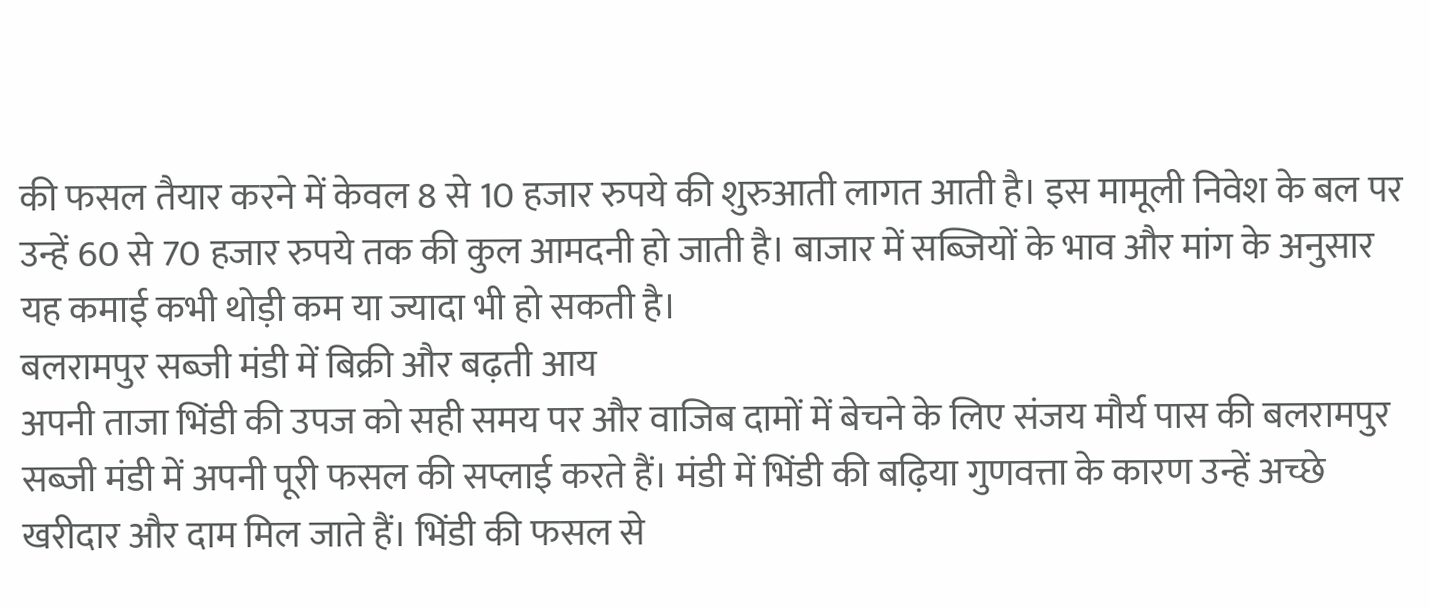की फसल तैयार करने में केवल 8 से 10 हजार रुपये की शुरुआती लागत आती है। इस मामूली निवेश के बल पर उन्हें 60 से 70 हजार रुपये तक की कुल आमदनी हो जाती है। बाजार में सब्जियों के भाव और मांग के अनुसार यह कमाई कभी थोड़ी कम या ज्यादा भी हो सकती है।
बलरामपुर सब्जी मंडी में बिक्री और बढ़ती आय
अपनी ताजा भिंडी की उपज को सही समय पर और वाजिब दामों में बेचने के लिए संजय मौर्य पास की बलरामपुर सब्जी मंडी में अपनी पूरी फसल की सप्लाई करते हैं। मंडी में भिंडी की बढ़िया गुणवत्ता के कारण उन्हें अच्छे खरीदार और दाम मिल जाते हैं। भिंडी की फसल से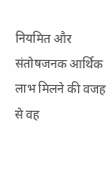नियमित और संतोषजनक आर्थिक लाभ मिलने की वजह से वह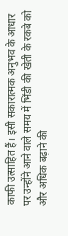काफी उत्साहित हैं। इसी सकारात्मक अनुभव के आधार पर उन्होंने आने वाले समय में भिंडी की खेती के रकबे को और अधिक बढ़ाने की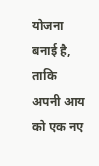योजना बनाई है, ताकि अपनी आय को एक नए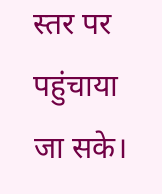स्तर पर पहुंचाया जा सके।